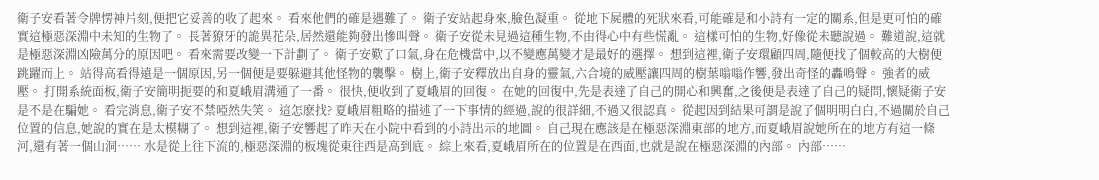衛子安看著令牌愣神片刻,便把它妥善的收了起來。 看來他們的確是遇難了。 衛子安站起身來,臉色凝重。 從地下屍體的死狀來看,可能確是和小詩有一定的關系,但是更可怕的確實這極惡深淵中未知的生物了。 長著獠牙的詭異花朵,居然還能夠發出慘叫聲。 衛子安從未見過這種生物,不由得心中有些慌亂。 這樣可怕的生物,好像從未聽說過。 難道說,這就是極惡深淵凶險萬分的原因吧。 看來需要改變一下計劃了。 衛子安歎了口氣,身在危機當中,以不變應萬變才是最好的選擇。 想到這裡,衛子安環顧四周,隨便找了個較高的大樹便跳躍而上。 站得高看得遠是一個原因,另一個便是要躲避其他怪物的襲擊。 樹上,衛子安釋放出自身的靈氣,六合境的威壓讓四周的樹葉嗡嗡作響,發出奇怪的轟鳴聲。 強者的威壓。 打開系統面板,衛子安簡明扼要的和夏峨眉溝通了一番。 很快,便收到了夏峨眉的回復。 在她的回復中,先是表達了自己的開心和興奮,之後便是表達了自己的疑問,懷疑衛子安是不是在騙她。 看完消息,衛子安不禁啞然失笑。 這怎麽找? 夏峨眉粗略的描述了一下事情的經過,說的很詳細,不過又很認真。 從起因到結果可謂是說了個明明白白,不過關於自己位置的信息,她說的實在是太模糊了。 想到這裡,衛子安響起了昨天在小院中看到的小詩出示的地圖。 自己現在應該是在極惡深淵東部的地方,而夏峨眉說她所在的地方有這一條河,還有著一個山洞…… 水是從上往下流的,極惡深淵的板塊從東往西是高到底。 綜上來看,夏峨眉所在的位置是在西面,也就是說在極惡深淵的內部。 內部……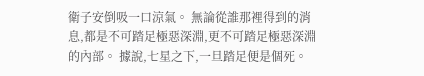衛子安倒吸一口涼氣。 無論從誰那裡得到的消息,都是不可踏足極惡深淵,更不可踏足極惡深淵的內部。 據說,七星之下,一旦踏足便是個死。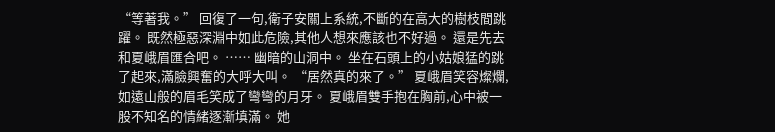“等著我。” 回復了一句,衛子安關上系統,不斷的在高大的樹枝間跳躍。 既然極惡深淵中如此危險,其他人想來應該也不好過。 還是先去和夏峨眉匯合吧。 …… 幽暗的山洞中。 坐在石頭上的小姑娘猛的跳了起來,滿臉興奮的大呼大叫。 “居然真的來了。” 夏峨眉笑容燦爛,如遠山般的眉毛笑成了彎彎的月牙。 夏峨眉雙手抱在胸前,心中被一股不知名的情緒逐漸填滿。 她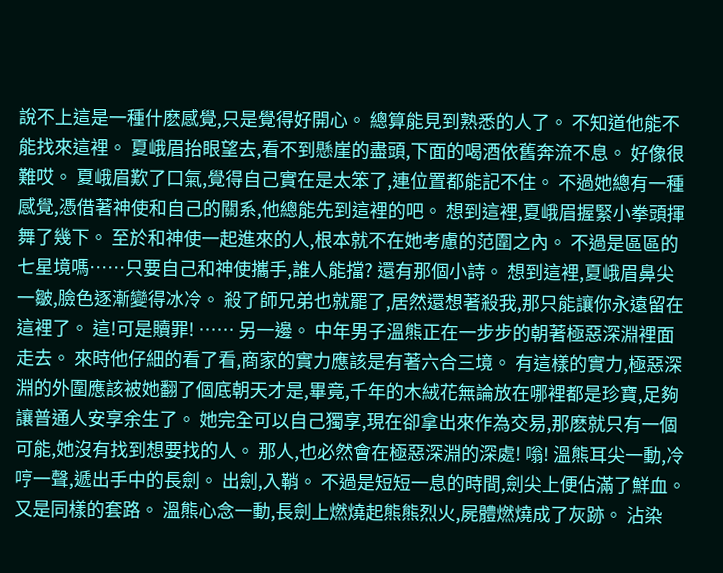說不上這是一種什麽感覺,只是覺得好開心。 總算能見到熟悉的人了。 不知道他能不能找來這裡。 夏峨眉抬眼望去,看不到懸崖的盡頭,下面的喝酒依舊奔流不息。 好像很難哎。 夏峨眉歎了口氣,覺得自己實在是太笨了,連位置都能記不住。 不過她總有一種感覺,憑借著神使和自己的關系,他總能先到這裡的吧。 想到這裡,夏峨眉握緊小拳頭揮舞了幾下。 至於和神使一起進來的人,根本就不在她考慮的范圍之內。 不過是區區的七星境嗎……只要自己和神使攜手,誰人能擋? 還有那個小詩。 想到這裡,夏峨眉鼻尖一皺,臉色逐漸變得冰冷。 殺了師兄弟也就罷了,居然還想著殺我,那只能讓你永遠留在這裡了。 這!可是贖罪! …… 另一邊。 中年男子溫熊正在一步步的朝著極惡深淵裡面走去。 來時他仔細的看了看,商家的實力應該是有著六合三境。 有這樣的實力,極惡深淵的外圍應該被她翻了個底朝天才是,畢竟,千年的木絨花無論放在哪裡都是珍寶,足夠讓普通人安享余生了。 她完全可以自己獨享,現在卻拿出來作為交易,那麽就只有一個可能,她沒有找到想要找的人。 那人,也必然會在極惡深淵的深處! 嗡! 溫熊耳尖一動,冷哼一聲,遞出手中的長劍。 出劍,入鞘。 不過是短短一息的時間,劍尖上便佔滿了鮮血。 又是同樣的套路。 溫熊心念一動,長劍上燃燒起熊熊烈火,屍體燃燒成了灰跡。 沾染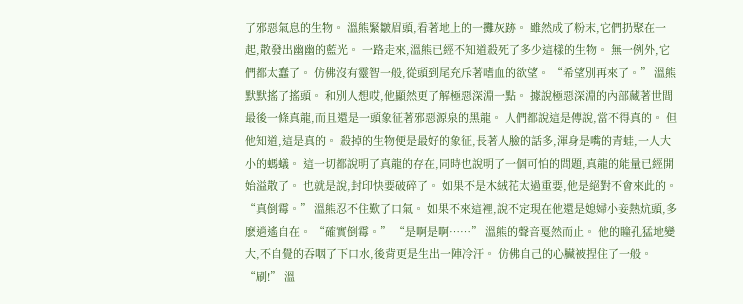了邪惡氣息的生物。 溫熊緊皺眉頭,看著地上的一攤灰跡。 雖然成了粉末,它們扔聚在一起,散發出幽幽的藍光。 一路走來,溫熊已經不知道殺死了多少這樣的生物。 無一例外,它們都太蠢了。 仿佛沒有靈智一般,從頭到尾充斥著嗜血的欲望。 “希望別再來了。” 溫熊默默搖了搖頭。 和別人想哎,他顯然更了解極惡深淵一點。 據說極惡深淵的內部藏著世間最後一條真龍,而且還是一頭象征著邪惡源泉的黑龍。 人們都說這是傳說,當不得真的。 但他知道,這是真的。 殺掉的生物便是最好的象征,長著人臉的話多,渾身是嘴的青蛙,一人大小的螞蟻。 這一切都說明了真龍的存在,同時也說明了一個可怕的問題,真龍的能量已經開始溢散了。 也就是說,封印快要破碎了。 如果不是木絨花太過重要,他是絕對不會來此的。 “真倒霉。” 溫熊忍不住歎了口氣。 如果不來這裡,說不定現在他還是媳婦小妾熱炕頭,多麽逍遙自在。 “確實倒霉。” “是啊是啊……” 溫熊的聲音戛然而止。 他的瞳孔猛地變大,不自覺的吞咽了下口水,後背更是生出一陣冷汗。 仿佛自己的心臟被捏住了一般。 “刷!” 溫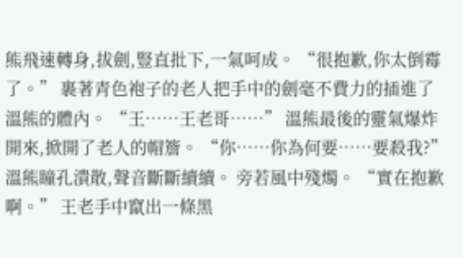熊飛速轉身,拔劍,豎直批下,一氣呵成。 “很抱歉,你太倒霉了。” 裹著青色袍子的老人把手中的劍毫不費力的插進了溫熊的體內。 “王……王老哥……” 溫熊最後的靈氣爆炸開來,掀開了老人的帽簷。 “你……你為何要……要殺我?” 溫熊瞳孔潰散,聲音斷斷續續。 旁若風中殘燭。 “實在抱歉啊。” 王老手中竄出一條黑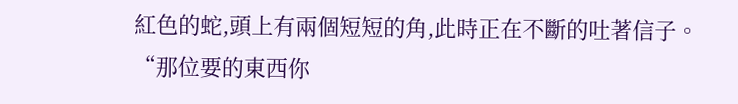紅色的蛇,頭上有兩個短短的角,此時正在不斷的吐著信子。 “那位要的東西你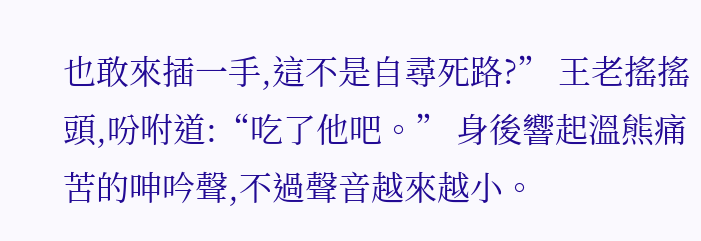也敢來插一手,這不是自尋死路?” 王老搖搖頭,吩咐道:“吃了他吧。” 身後響起溫熊痛苦的呻吟聲,不過聲音越來越小。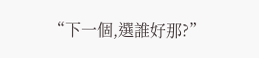“下一個,選誰好那?”